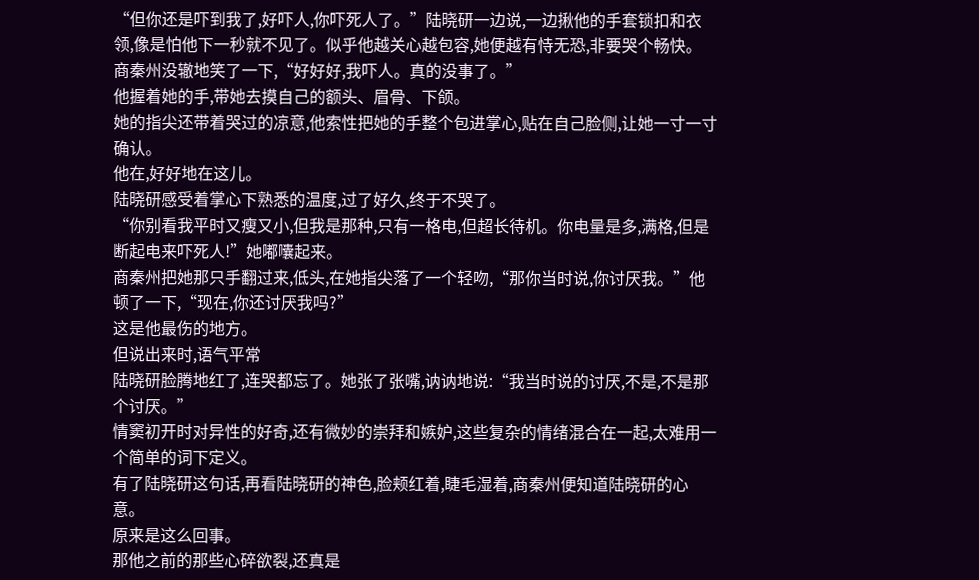“但你还是吓到我了,好吓人,你吓死人了。”陆晓研一边说,一边揪他的手套锁扣和衣领,像是怕他下一秒就不见了。似乎他越关心越包容,她便越有恃无恐,非要哭个畅快。
商秦州没辙地笑了一下,“好好好,我吓人。真的没事了。”
他握着她的手,带她去摸自己的额头、眉骨、下颌。
她的指尖还带着哭过的凉意,他索性把她的手整个包进掌心,贴在自己脸侧,让她一寸一寸确认。
他在,好好地在这儿。
陆晓研感受着掌心下熟悉的温度,过了好久,终于不哭了。
“你别看我平时又瘦又小,但我是那种,只有一格电,但超长待机。你电量是多,满格,但是断起电来吓死人!”她嘟囔起来。
商秦州把她那只手翻过来,低头,在她指尖落了一个轻吻,“那你当时说,你讨厌我。”他顿了一下,“现在,你还讨厌我吗?”
这是他最伤的地方。
但说出来时,语气平常
陆晓研脸腾地红了,连哭都忘了。她张了张嘴,讷讷地说:“我当时说的讨厌,不是,不是那个讨厌。”
情窦初开时对异性的好奇,还有微妙的崇拜和嫉妒,这些复杂的情绪混合在一起,太难用一个简单的词下定义。
有了陆晓研这句话,再看陆晓研的神色,脸颊红着,睫毛湿着,商秦州便知道陆晓研的心意。
原来是这么回事。
那他之前的那些心碎欲裂,还真是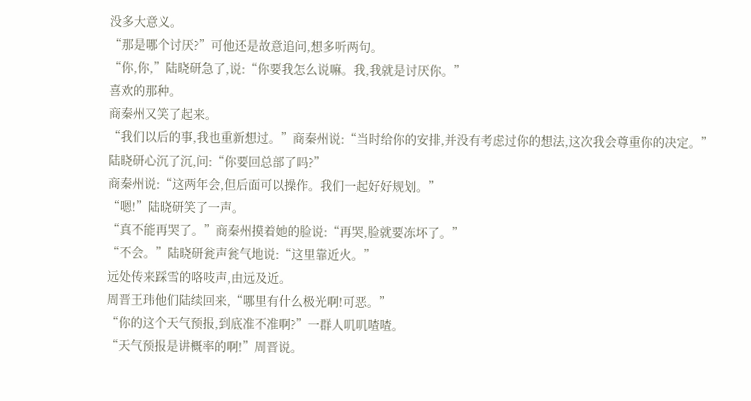没多大意义。
“那是哪个讨厌?”可他还是故意追问,想多听两句。
“你,你,”陆晓研急了,说:“你要我怎么说嘛。我,我就是讨厌你。”
喜欢的那种。
商秦州又笑了起来。
“我们以后的事,我也重新想过。”商秦州说:“当时给你的安排,并没有考虑过你的想法,这次我会尊重你的决定。”
陆晓研心沉了沉,问:“你要回总部了吗?”
商秦州说:“这两年会,但后面可以操作。我们一起好好规划。”
“嗯!”陆晓研笑了一声。
“真不能再哭了。”商秦州摸着她的脸说:“再哭,脸就要冻坏了。”
“不会。”陆晓研瓮声瓮气地说:“这里靠近火。”
远处传来踩雪的咯吱声,由远及近。
周晋王玮他们陆续回来,“哪里有什么极光啊!可恶。”
“你的这个天气预报,到底准不准啊?”一群人叽叽喳喳。
“天气预报是讲概率的啊!”周晋说。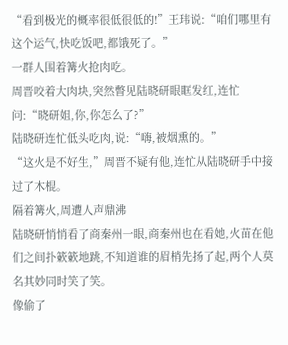“看到极光的概率很低很低的!”王玮说:“咱们哪里有这个运气,快吃饭吧,都饿死了。”
一群人围着篝火抢肉吃。
周晋咬着大肉块,突然瞥见陆晓研眼眶发红,连忙问:“晓研姐,你,你怎么了?”
陆晓研连忙低头吃肉,说:“嗨,被烟熏的。”
“这火是不好生,”周晋不疑有他,连忙从陆晓研手中接过了木棍。
隔着篝火,周遭人声鼎沸
陆晓研悄悄看了商秦州一眼,商秦州也在看她,火苗在他们之间扑簌簌地跳,不知道谁的眉梢先扬了起,两个人莫名其妙同时笑了笑。
像偷了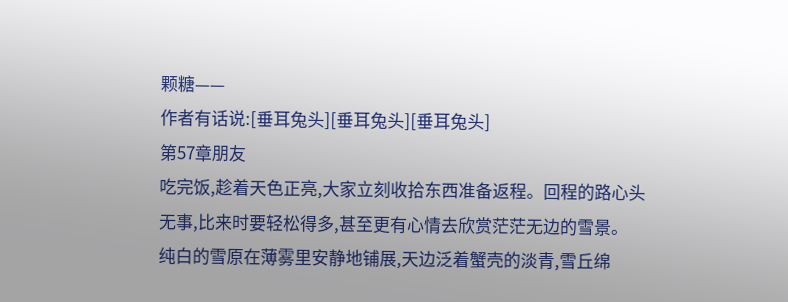颗糖——
作者有话说:[垂耳兔头][垂耳兔头][垂耳兔头]
第57章朋友
吃完饭,趁着天色正亮,大家立刻收拾东西准备返程。回程的路心头无事,比来时要轻松得多,甚至更有心情去欣赏茫茫无边的雪景。
纯白的雪原在薄雾里安静地铺展,天边泛着蟹壳的淡青,雪丘绵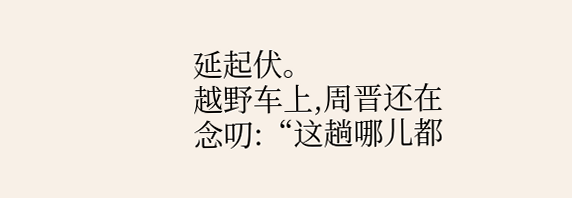延起伏。
越野车上,周晋还在念叨:“这趟哪儿都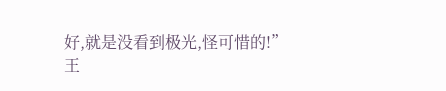好,就是没看到极光,怪可惜的!”
王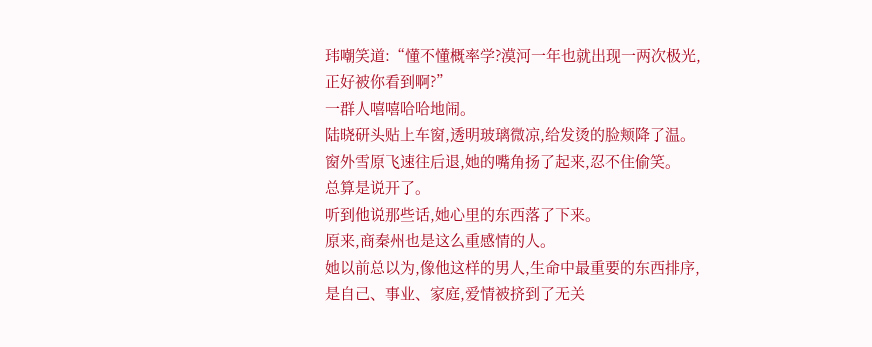玮嘲笑道:“懂不懂概率学?漠河一年也就出现一两次极光,正好被你看到啊?”
一群人嘻嘻哈哈地闹。
陆晓研头贴上车窗,透明玻璃微凉,给发烫的脸颊降了温。窗外雪原飞速往后退,她的嘴角扬了起来,忍不住偷笑。
总算是说开了。
听到他说那些话,她心里的东西落了下来。
原来,商秦州也是这么重感情的人。
她以前总以为,像他这样的男人,生命中最重要的东西排序,是自己、事业、家庭,爱情被挤到了无关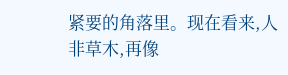紧要的角落里。现在看来,人非草木,再像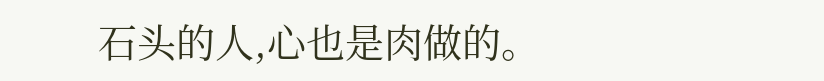石头的人,心也是肉做的。